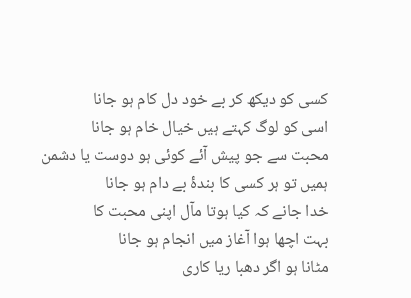کسی کو دیکھ کر بے خود دل کام ہو جانا
اسی کو لوگ کہتے ہیں خیال خام ہو جانا
محبت سے جو پیش آئے کوئی ہو دوست یا دشمن
ہمیں تو ہر کسی کا بندۂ بے دام ہو جانا
خدا جانے کہ کیا ہوتا مآل اپنی محبت کا
بہت اچھا ہوا آغاز میں انجام ہو جانا
مٹانا ہو اگر دھبا ریا کاری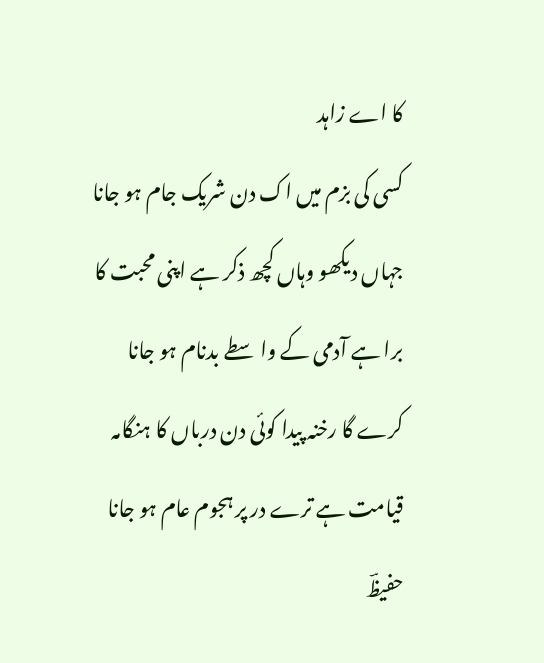کا اے زاہد
کسی کی بزم میں اک دن شریک جام ہو جانا
جہاں دیکھو وہاں کچھ ذکر ہے اپنی محبت کا
برا ہے آدمی کے واسطے بدنام ہو جانا
کرے گا رخنہ پیدا کوئی دن درباں کا ہنگامہ
قیامت ہے ترے در پر ہجوم عام ہو جانا
حفیظؔ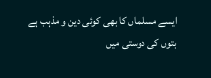ایسے مسلماں کا بھی کوئی دین و مذہب ہے
بتوں کی دوستی میں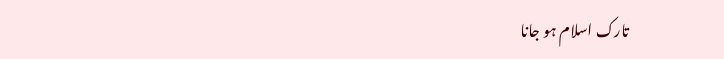تارک اسلام ہو جانا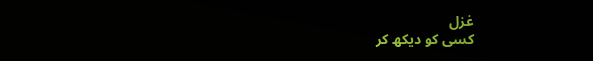غزل
کسی کو دیکھ کر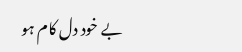بے خود دل کام ہو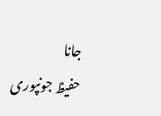جانا
حفیظ جونپوری